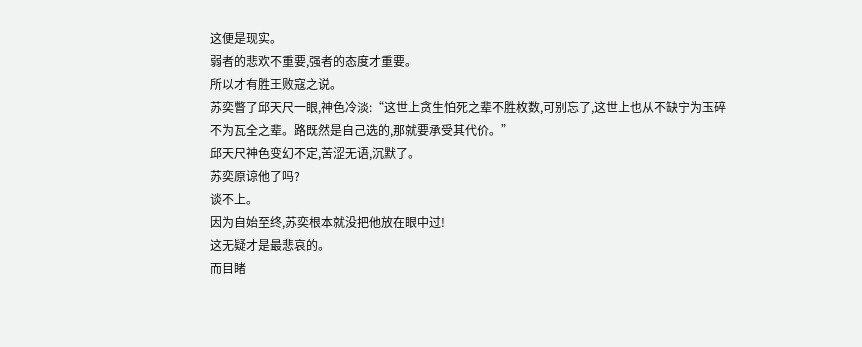这便是现实。
弱者的悲欢不重要,强者的态度才重要。
所以才有胜王败寇之说。
苏奕瞥了邱天尺一眼,神色冷淡:“这世上贪生怕死之辈不胜枚数,可别忘了,这世上也从不缺宁为玉碎不为瓦全之辈。路既然是自己选的,那就要承受其代价。”
邱天尺神色变幻不定,苦涩无语,沉默了。
苏奕原谅他了吗?
谈不上。
因为自始至终,苏奕根本就没把他放在眼中过!
这无疑才是最悲哀的。
而目睹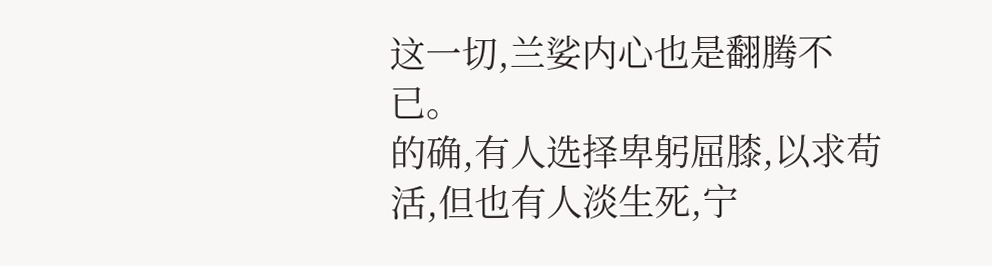这一切,兰娑内心也是翻腾不已。
的确,有人选择卑躬屈膝,以求苟活,但也有人淡生死,宁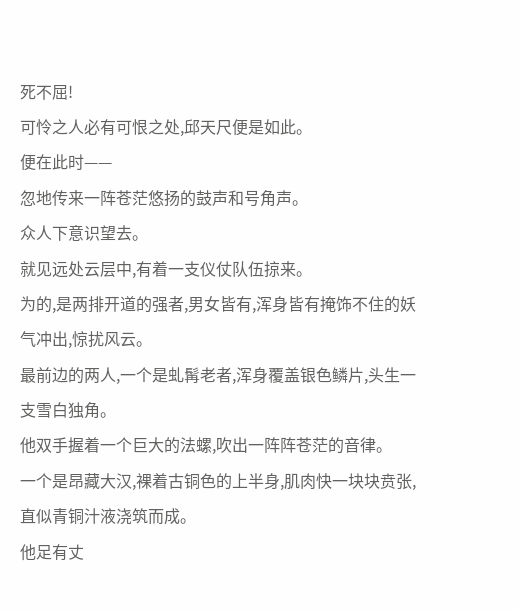死不屈!
可怜之人必有可恨之处,邱天尺便是如此。
便在此时——
忽地传来一阵苍茫悠扬的鼓声和号角声。
众人下意识望去。
就见远处云层中,有着一支仪仗队伍掠来。
为的,是两排开道的强者,男女皆有,浑身皆有掩饰不住的妖气冲出,惊扰风云。
最前边的两人,一个是虬髯老者,浑身覆盖银色鳞片,头生一支雪白独角。
他双手握着一个巨大的法螺,吹出一阵阵苍茫的音律。
一个是昂藏大汉,裸着古铜色的上半身,肌肉快一块块贲张,直似青铜汁液浇筑而成。
他足有丈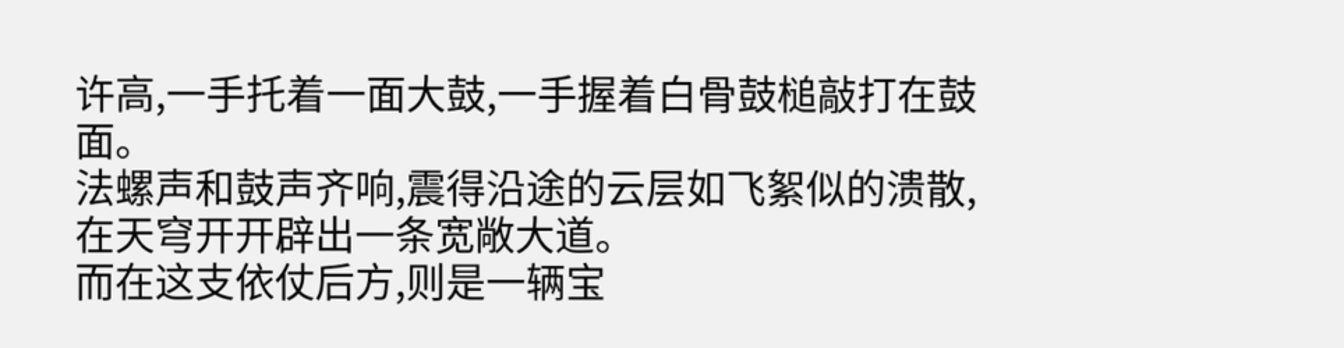许高,一手托着一面大鼓,一手握着白骨鼓槌敲打在鼓面。
法螺声和鼓声齐响,震得沿途的云层如飞絮似的溃散,在天穹开开辟出一条宽敞大道。
而在这支依仗后方,则是一辆宝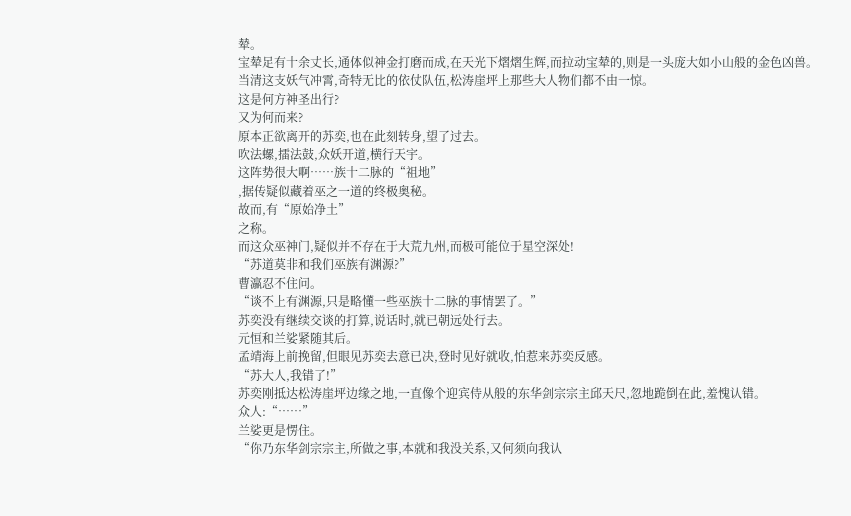辇。
宝辇足有十余丈长,通体似神金打磨而成,在天光下熠熠生辉,而拉动宝辇的,则是一头庞大如小山般的金色凶兽。
当清这支妖气冲霄,奇特无比的依仗队伍,松涛崖坪上那些大人物们都不由一惊。
这是何方神圣出行?
又为何而来?
原本正欲离开的苏奕,也在此刻转身,望了过去。
吹法螺,擂法鼓,众妖开道,横行天宇。
这阵势很大啊……族十二脉的“祖地”
,据传疑似藏着巫之一道的终极奥秘。
故而,有“原始净土”
之称。
而这众巫神门,疑似并不存在于大荒九州,而极可能位于星空深处!
“苏道莫非和我们巫族有渊源?”
曹瀛忍不住问。
“谈不上有渊源,只是略懂一些巫族十二脉的事情罢了。”
苏奕没有继续交谈的打算,说话时,就已朝远处行去。
元恒和兰娑紧随其后。
孟靖海上前挽留,但眼见苏奕去意已决,登时见好就收,怕惹来苏奕反感。
“苏大人,我错了!”
苏奕刚抵达松涛崖坪边缘之地,一直像个迎宾侍从般的东华剑宗宗主邱天尺,忽地跪倒在此,羞愧认错。
众人:“……”
兰娑更是愣住。
“你乃东华剑宗宗主,所做之事,本就和我没关系,又何须向我认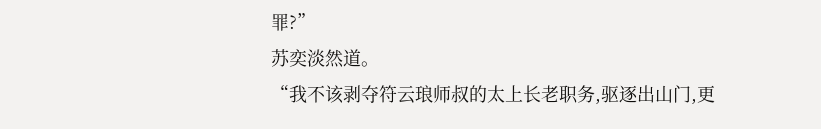罪?”
苏奕淡然道。
“我不该剥夺符云琅师叔的太上长老职务,驱逐出山门,更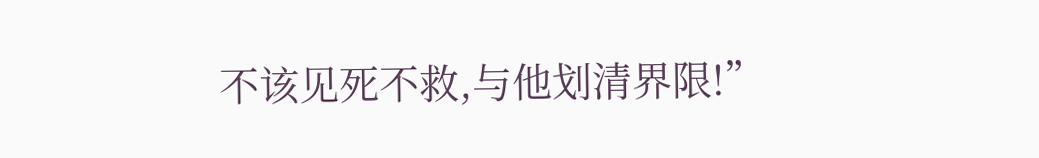不该见死不救,与他划清界限!”